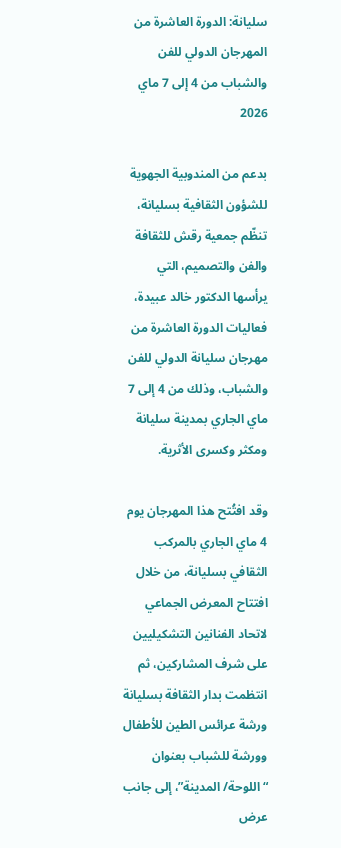سليانة: الدورة العاشرة من المهرجان الدولي للفن والشباب من 4 إلى 7 ماي 2026

بدعم من المندوبية الجهوية للشؤون الثقافية بسليانة، تنظّم جمعية رقش للثقافة والفن والتصميم، التي يرأسها الدكتور خالد عبيدة، فعاليات الدورة العاشرة من مهرجان سليانة الدولي للفن والشباب، وذلك من 4 إلى 7 ماي الجاري بمدينة سليانة ومكثر وكسرى الأثرية.

وقد افتُتح هذا المهرجان يوم 4 ماي الجاري بالمركب الثقافي بسليانة، من خلال افتتاح المعرض الجماعي لاتحاد الفنانين التشكيليين على شرف المشاركين، ثم انتظمت بدار الثقافة بسليانة ورشة عرائس الطين للأطفال وورشة للشباب بعنوان “اللوحة/ المدينة”، إلى جانب عرض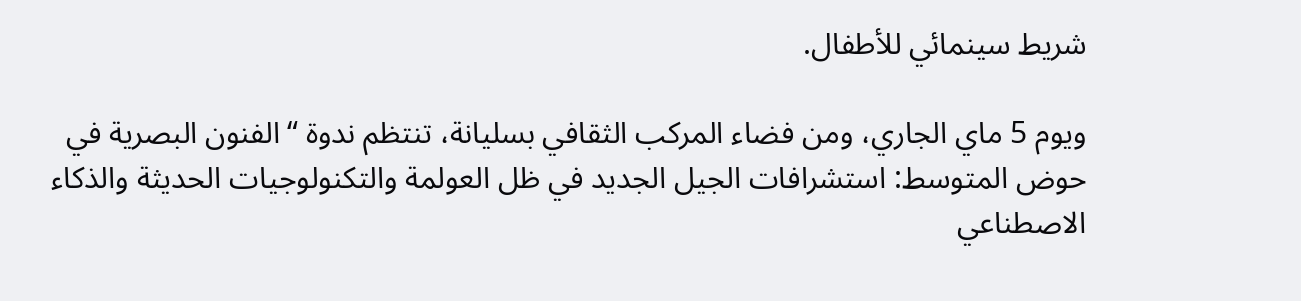شريط سينمائي للأطفال.

ويوم 5 ماي الجاري، ومن فضاء المركب الثقافي بسليانة، تنتظم ندوة “الفنون البصرية في حوض المتوسط: استشرافات الجيل الجديد في ظل العولمة والتكنولوجيات الحديثة والذكاء الاصطناعي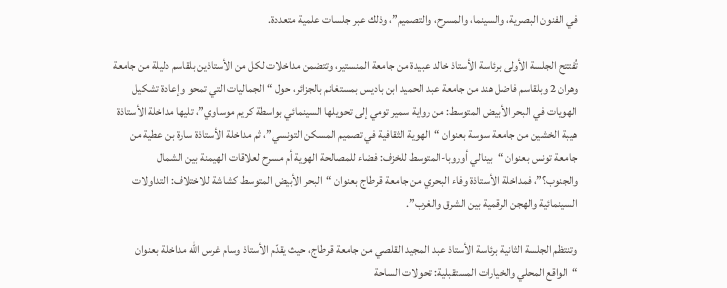في الفنون البصرية، والسينما، والمسرح، والتصميم”، وذلك عبر جلسات علمية متعددة.

تُفتتح الجلسة الأولى برئاسة الأستاذ خالد عبيدة من جامعة المنستير، وتتضمن مداخلات لكل من الأستاذين بلقاسم دليلة من جامعة وهران 2 وبلقاسم فاضل هند من جامعة عبد الحميد ابن باديس بمستغانم بالجزائر، حول “الجماليات التي تمحو وإعادة تشكيل الهويات في البحر الأبيض المتوسط: من رواية سمير تومي إلى تحويلها السينمائي بواسطة كريم موساوي”، تليها مداخلة الأستاذة هيبة الخشين من جامعة سوسة بعنوان “الهوية الثقافية في تصميم المسكن التونسي”، ثم مداخلة الأستاذة سارة بن عطية من جامعة تونس بعنوان “بينالي أوروبا-المتوسط للخزف: فضاء للمصالحة الهوية أم مسرح لعلاقات الهيمنة بين الشمال والجنوب؟”، فمداخلة الأستاذة وفاء البحري من جامعة قرطاج بعنوان “البحر الأبيض المتوسط كشاشة للاختلاف: التداولات السينمائية والهجن الرقمية بين الشرق والغرب”.

وتنتظم الجلسة الثانية برئاسة الأستاذ عبد المجيد القلصي من جامعة قرطاج، حيث يقدّم الأستاذ وسام غرس الله مداخلة بعنوان “الواقع المحلي والخيارات المستقبلية: تحولات الساحة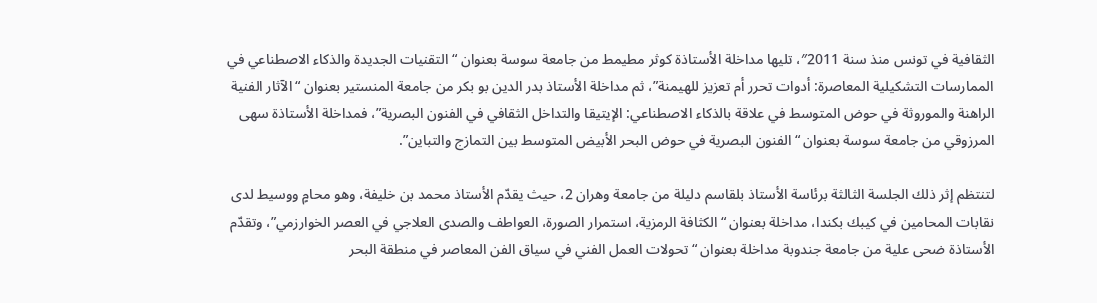الثقافية في تونس منذ سنة 2011″، تليها مداخلة الأستاذة كوثر مطيمط من جامعة سوسة بعنوان “التقنيات الجديدة والذكاء الاصطناعي في الممارسات التشكيلية المعاصرة: أدوات تحرر أم تعزيز للهيمنة”، ثم مداخلة الأستاذ بدر الدين بو بكر من جامعة المنستير بعنوان “الآثار الفنية الراهنة والموروثة في حوض المتوسط في علاقة بالذكاء الاصطناعي: الإيتيقا والتداخل الثقافي في الفنون البصرية”، فمداخلة الأستاذة سهى المرزوقي من جامعة سوسة بعنوان “الفنون البصرية في حوض البحر الأبيض المتوسط بين التمازج والتباين”.

لتنتظم إثر ذلك الجلسة الثالثة برئاسة الأستاذ بلقاسم دليلة من جامعة وهران 2، حيث يقدّم الأستاذ محمد بن خليفة، وهو محامٍ ووسيط لدى نقابات المحامين في كيبك بكندا، مداخلة بعنوان “الكثافة الرمزية، استمرار الصورة، العواطف والصدى العلاجي في العصر الخوارزمي”، وتقدّم الأستاذة ضحى علية من جامعة جندوبة مداخلة بعنوان “تحولات العمل الفني في سياق الفن المعاصر في منطقة البحر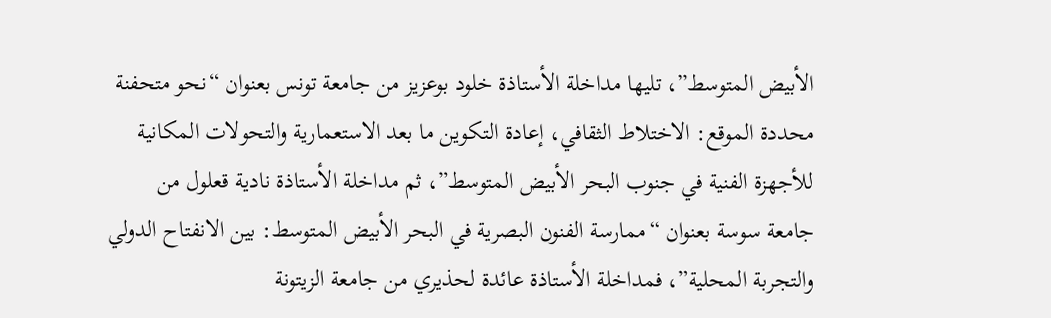الأبيض المتوسط”، تليها مداخلة الأستاذة خلود بوعزيز من جامعة تونس بعنوان “نحو متحفنة محددة الموقع: الاختلاط الثقافي، إعادة التكوين ما بعد الاستعمارية والتحولات المكانية للأجهزة الفنية في جنوب البحر الأبيض المتوسط”، ثم مداخلة الأستاذة نادية قعلول من جامعة سوسة بعنوان “ممارسة الفنون البصرية في البحر الأبيض المتوسط: بين الانفتاح الدولي والتجربة المحلية”، فمداخلة الأستاذة عائدة لحذيري من جامعة الزيتونة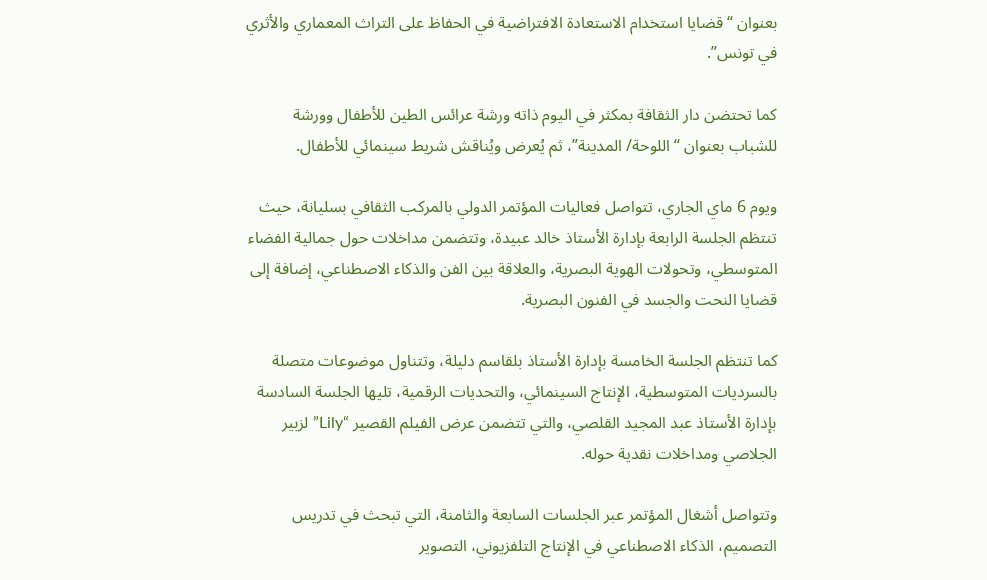بعنوان “قضايا استخدام الاستعادة الافتراضية في الحفاظ على التراث المعماري والأثري في تونس”.

كما تحتضن دار الثقافة بمكثر في اليوم ذاته ورشة عرائس الطين للأطفال وورشة للشباب بعنوان “اللوحة/ المدينة”، ثم يُعرض ويُناقش شريط سينمائي للأطفال.

ويوم 6 ماي الجاري، تتواصل فعاليات المؤتمر الدولي بالمركب الثقافي بسليانة، حيث تنتظم الجلسة الرابعة بإدارة الأستاذ خالد عبيدة، وتتضمن مداخلات حول جمالية الفضاء المتوسطي، وتحولات الهوية البصرية، والعلاقة بين الفن والذكاء الاصطناعي، إضافة إلى قضايا النحت والجسد في الفنون البصرية.

كما تنتظم الجلسة الخامسة بإدارة الأستاذ بلقاسم دليلة، وتتناول موضوعات متصلة بالسرديات المتوسطية، الإنتاج السينمائي، والتحديات الرقمية، تليها الجلسة السادسة بإدارة الأستاذ عبد المجيد القلصي، والتي تتضمن عرض الفيلم القصير “Lily” لزبير الجلاصي ومداخلات نقدية حوله.

وتتواصل أشغال المؤتمر عبر الجلسات السابعة والثامنة، التي تبحث في تدريس التصميم، الذكاء الاصطناعي في الإنتاج التلفزيوني، التصوير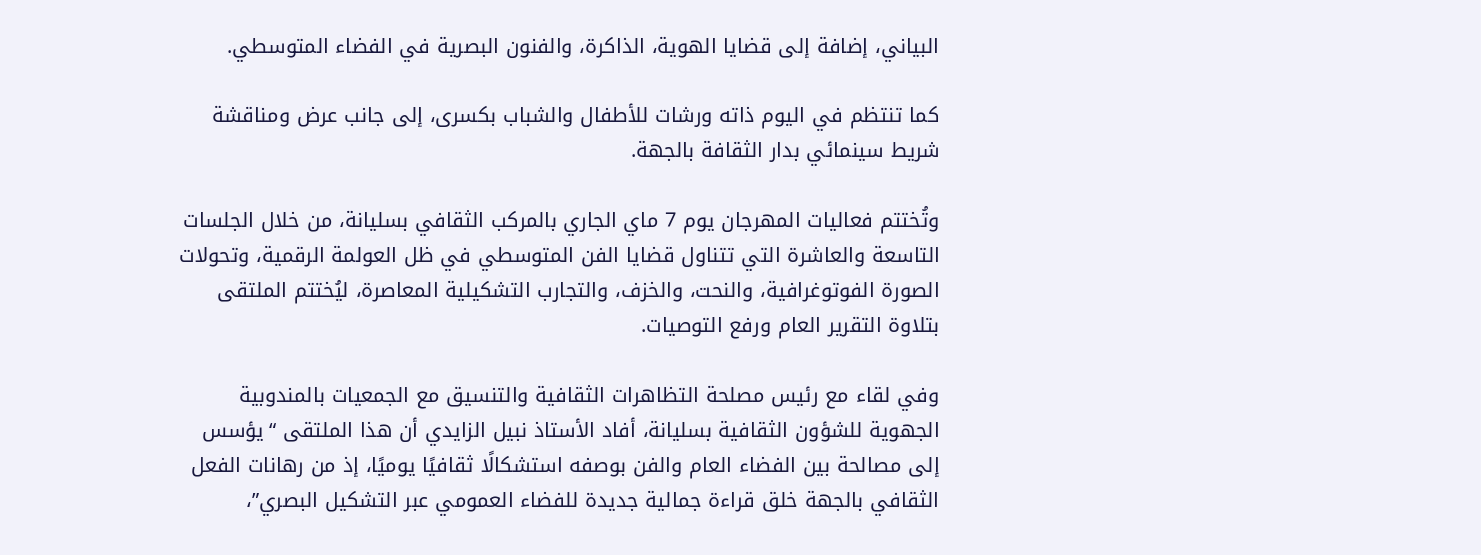البياني، إضافة إلى قضايا الهوية، الذاكرة، والفنون البصرية في الفضاء المتوسطي.

كما تنتظم في اليوم ذاته ورشات للأطفال والشباب بكسرى، إلى جانب عرض ومناقشة شريط سينمائي بدار الثقافة بالجهة.

وتُختتم فعاليات المهرجان يوم 7 ماي الجاري بالمركب الثقافي بسليانة، من خلال الجلسات التاسعة والعاشرة التي تتناول قضايا الفن المتوسطي في ظل العولمة الرقمية، وتحولات الصورة الفوتوغرافية، والنحت، والخزف، والتجارب التشكيلية المعاصرة، ليُختتم الملتقى بتلاوة التقرير العام ورفع التوصيات.

وفي لقاء مع رئيس مصلحة التظاهرات الثقافية والتنسيق مع الجمعيات بالمندوبية الجهوية للشؤون الثقافية بسليانة، أفاد الأستاذ نبيل الزايدي أن هذا الملتقى “يؤسس إلى مصالحة بين الفضاء العام والفن بوصفه استشكالًا ثقافيًا يوميًا، إذ من رهانات الفعل الثقافي بالجهة خلق قراءة جمالية جديدة للفضاء العمومي عبر التشكيل البصري”،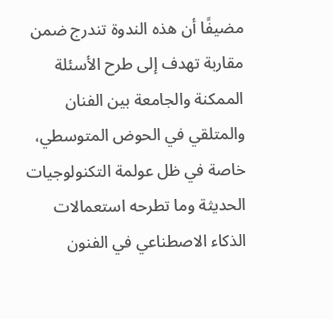مضيفًا أن هذه الندوة تندرج ضمن مقاربة تهدف إلى طرح الأسئلة الممكنة والجامعة بين الفنان والمتلقي في الحوض المتوسطي، خاصة في ظل عولمة التكنولوجيات الحديثة وما تطرحه استعمالات الذكاء الاصطناعي في الفنون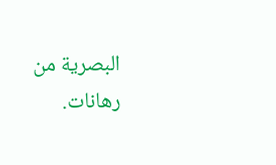البصرية من رهانات.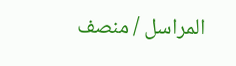المراسل / منصف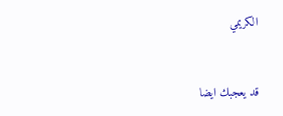الكريمي


قد يعجبك ايضا